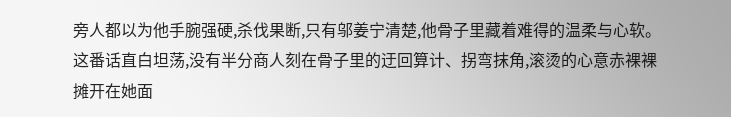旁人都以为他手腕强硬,杀伐果断,只有邬姜宁清楚,他骨子里藏着难得的温柔与心软。
这番话直白坦荡,没有半分商人刻在骨子里的迂回算计、拐弯抹角,滚烫的心意赤裸裸摊开在她面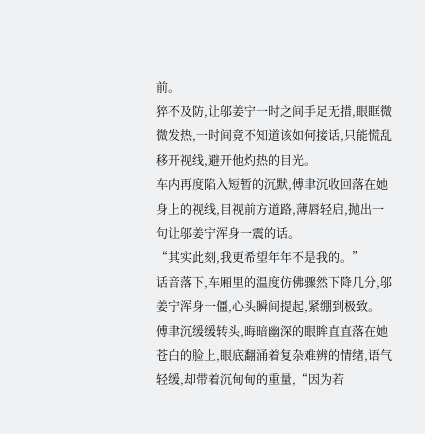前。
猝不及防,让邬姜宁一时之间手足无措,眼眶微微发热,一时间竟不知道该如何接话,只能慌乱移开视线,避开他灼热的目光。
车内再度陷入短暂的沉默,傅聿沉收回落在她身上的视线,目视前方道路,薄唇轻启,抛出一句让邬姜宁浑身一震的话。
“其实此刻,我更希望年年不是我的。”
话音落下,车厢里的温度仿佛骤然下降几分,邬姜宁浑身一僵,心头瞬间提起,紧绷到极致。
傅聿沉缓缓转头,晦暗幽深的眼眸直直落在她苍白的脸上,眼底翻涌着复杂难辨的情绪,语气轻缓,却带着沉甸甸的重量,“因为若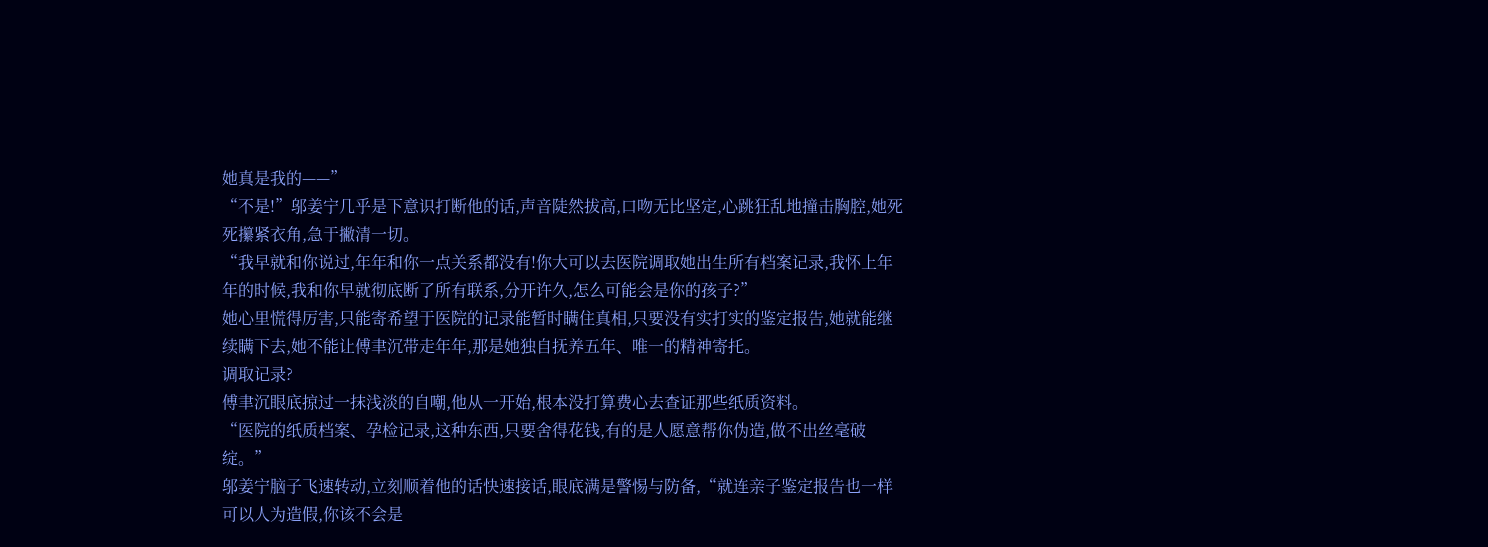她真是我的——”
“不是!”邬姜宁几乎是下意识打断他的话,声音陡然拔高,口吻无比坚定,心跳狂乱地撞击胸腔,她死死攥紧衣角,急于撇清一切。
“我早就和你说过,年年和你一点关系都没有!你大可以去医院调取她出生所有档案记录,我怀上年年的时候,我和你早就彻底断了所有联系,分开许久,怎么可能会是你的孩子?”
她心里慌得厉害,只能寄希望于医院的记录能暂时瞒住真相,只要没有实打实的鉴定报告,她就能继续瞒下去,她不能让傅聿沉带走年年,那是她独自抚养五年、唯一的精神寄托。
调取记录?
傅聿沉眼底掠过一抹浅淡的自嘲,他从一开始,根本没打算费心去查证那些纸质资料。
“医院的纸质档案、孕检记录,这种东西,只要舍得花钱,有的是人愿意帮你伪造,做不出丝毫破绽。”
邬姜宁脑子飞速转动,立刻顺着他的话快速接话,眼底满是警惕与防备,“就连亲子鉴定报告也一样可以人为造假,你该不会是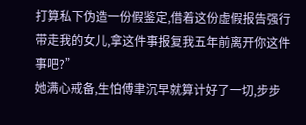打算私下伪造一份假鉴定,借着这份虚假报告强行带走我的女儿,拿这件事报复我五年前离开你这件事吧?”
她满心戒备,生怕傅聿沉早就算计好了一切,步步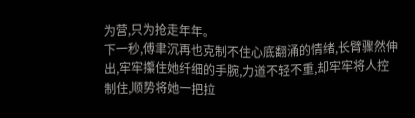为营,只为抢走年年。
下一秒,傅聿沉再也克制不住心底翻涌的情绪,长臂骤然伸出,牢牢攥住她纤细的手腕,力道不轻不重,却牢牢将人控制住,顺势将她一把拉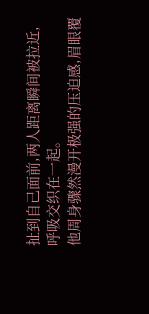扯到自己面前,两人距离瞬间被拉近,呼吸交织在一起。
他周身骤然漫开极强的压迫感,眉眼覆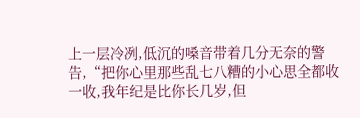上一层冷冽,低沉的嗓音带着几分无奈的警告,“把你心里那些乱七八糟的小心思全都收一收,我年纪是比你长几岁,但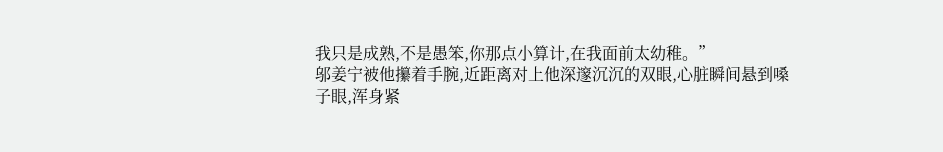我只是成熟,不是愚笨,你那点小算计,在我面前太幼稚。”
邬姜宁被他攥着手腕,近距离对上他深邃沉沉的双眼,心脏瞬间悬到嗓子眼,浑身紧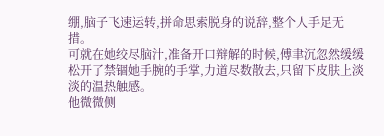绷,脑子飞速运转,拼命思索脱身的说辞,整个人手足无措。
可就在她绞尽脑汁,准备开口辩解的时候,傅聿沉忽然缓缓松开了禁锢她手腕的手掌,力道尽数散去,只留下皮肤上淡淡的温热触感。
他微微侧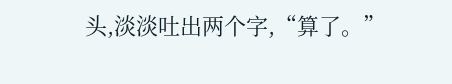头,淡淡吐出两个字,“算了。”